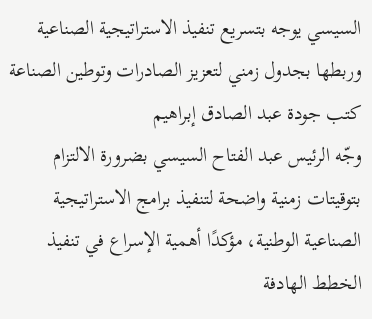السيسي يوجه بتسريع تنفيذ الاستراتيجية الصناعية وربطها بجدول زمني لتعزيز الصادرات وتوطين الصناعة
كتب جودة عبد الصادق إبراهيم
وجّه الرئيس عبد الفتاح السيسي بضرورة الالتزام بتوقيتات زمنية واضحة لتنفيذ برامج الاستراتيجية الصناعية الوطنية، مؤكدًا أهمية الإسراع في تنفيذ الخطط الهادفة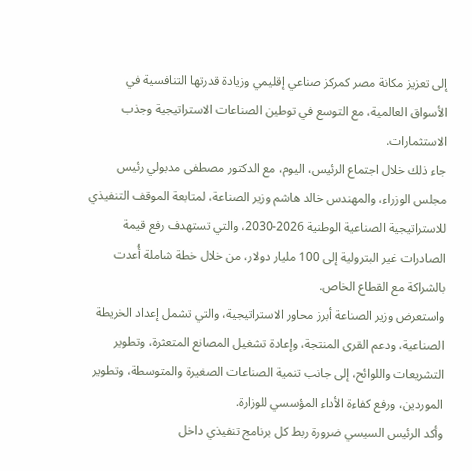إلى تعزيز مكانة مصر كمركز صناعي إقليمي وزيادة قدرتها التنافسية في الأسواق العالمية، مع التوسع في توطين الصناعات الاستراتيجية وجذب الاستثمارات.
جاء ذلك خلال اجتماع الرئيس، اليوم، مع الدكتور مصطفى مدبولي رئيس مجلس الوزراء، والمهندس خالد هاشم وزير الصناعة، لمتابعة الموقف التنفيذي للاستراتيجية الصناعية الوطنية 2026-2030، والتي تستهدف رفع قيمة الصادرات غير البترولية إلى 100 مليار دولار، من خلال خطة شاملة أُعدت بالشراكة مع القطاع الخاص.
واستعرض وزير الصناعة أبرز محاور الاستراتيجية، والتي تشمل إعداد الخريطة الصناعية، ودعم القرى المنتجة، وإعادة تشغيل المصانع المتعثرة، وتطوير التشريعات واللوائح، إلى جانب تنمية الصناعات الصغيرة والمتوسطة، وتطوير الموردين، ورفع كفاءة الأداء المؤسسي للوزارة.
وأكد الرئيس السيسي ضرورة ربط كل برنامج تنفيذي داخل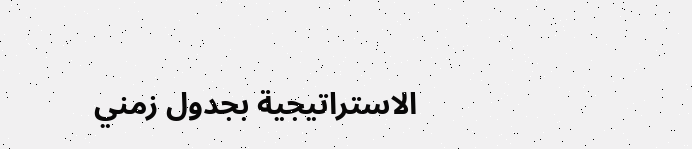الاستراتيجية بجدول زمني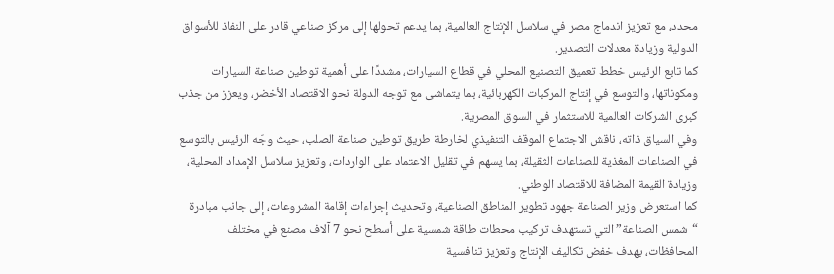محدد، مع تعزيز اندماج مصر في سلاسل الإنتاج العالمية، بما يدعم تحولها إلى مركز صناعي قادر على النفاذ للأسواق الدولية وزيادة معدلات التصدير.
كما تابع الرئيس خطط تعميق التصنيع المحلي في قطاع السيارات، مشددًا على أهمية توطين صناعة السيارات ومكوناتها، والتوسع في إنتاج المركبات الكهربائية، بما يتماشى مع توجه الدولة نحو الاقتصاد الأخضر، ويعزز من جذب كبرى الشركات العالمية للاستثمار في السوق المصرية.
وفي السياق ذاته، ناقش الاجتماع الموقف التنفيذي لخارطة طريق توطين صناعة الصلب، حيث وجّه الرئيس بالتوسع في الصناعات المغذية للصناعات الثقيلة، بما يسهم في تقليل الاعتماد على الواردات، وتعزيز سلاسل الإمداد المحلية، وزيادة القيمة المضافة للاقتصاد الوطني.
كما استعرض وزير الصناعة جهود تطوير المناطق الصناعية، وتحديث إجراءات إقامة المشروعات، إلى جانب مبادرة “شمس الصناعة” التي تستهدف تركيب محطات طاقة شمسية على أسطح نحو 7 آلاف مصنع في مختلف المحافظات، بهدف خفض تكاليف الإنتاج وتعزيز تنافسية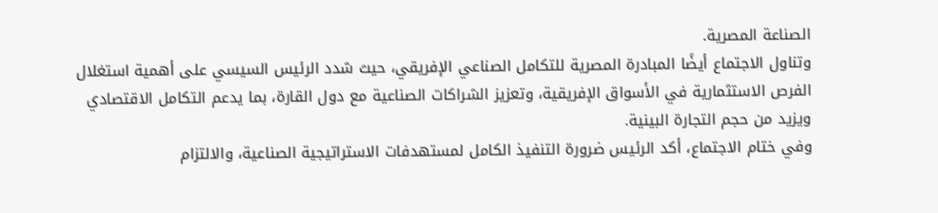الصناعة المصرية.
وتناول الاجتماع أيضًا المبادرة المصرية للتكامل الصناعي الإفريقي، حيث شدد الرئيس السيسي على أهمية استغلال الفرص الاستثمارية في الأسواق الإفريقية، وتعزيز الشراكات الصناعية مع دول القارة، بما يدعم التكامل الاقتصادي ويزيد من حجم التجارة البينية.
وفي ختام الاجتماع، أكد الرئيس ضرورة التنفيذ الكامل لمستهدفات الاستراتيجية الصناعية، والالتزام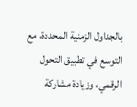بالجداول الزمنية المحددة، مع التوسع في تطبيق التحول الرقمي، وزيادة مشاركة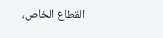القطاع الخاص،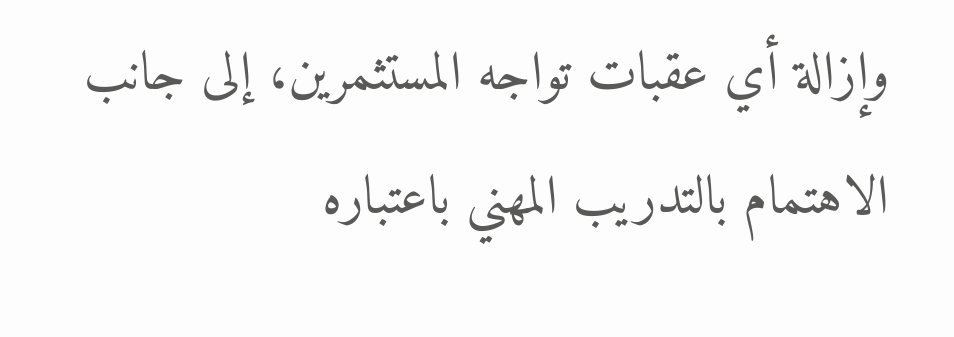وإزالة أي عقبات تواجه المستثمرين، إلى جانب الاهتمام بالتدريب المهني باعتباره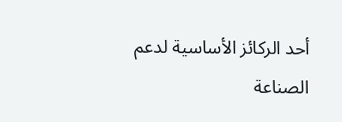أحد الركائز الأساسية لدعم الصناعة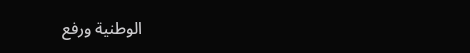الوطنية ورفع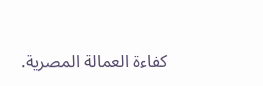كفاءة العمالة المصرية.